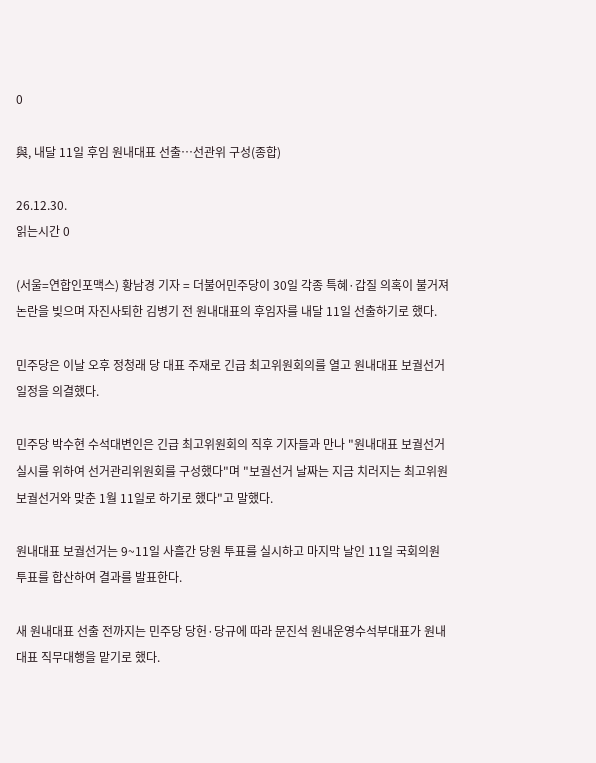0

與, 내달 11일 후임 원내대표 선출…선관위 구성(종합)

26.12.30.
읽는시간 0

(서울=연합인포맥스) 황남경 기자 = 더불어민주당이 30일 각종 특혜·갑질 의혹이 불거져 논란을 빚으며 자진사퇴한 김병기 전 원내대표의 후임자를 내달 11일 선출하기로 했다.

민주당은 이날 오후 정청래 당 대표 주재로 긴급 최고위원회의를 열고 원내대표 보궐선거 일정을 의결했다.

민주당 박수현 수석대변인은 긴급 최고위원회의 직후 기자들과 만나 "원내대표 보궐선거 실시를 위하여 선거관리위원회를 구성했다"며 "보궐선거 날짜는 지금 치러지는 최고위원 보궐선거와 맞춘 1월 11일로 하기로 했다"고 말했다.

원내대표 보궐선거는 9~11일 사흘간 당원 투표를 실시하고 마지막 날인 11일 국회의원 투표를 합산하여 결과를 발표한다.

새 원내대표 선출 전까지는 민주당 당헌·당규에 따라 문진석 원내운영수석부대표가 원내대표 직무대행을 맡기로 했다.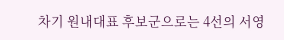차기 원내대표 후보군으로는 4선의 서영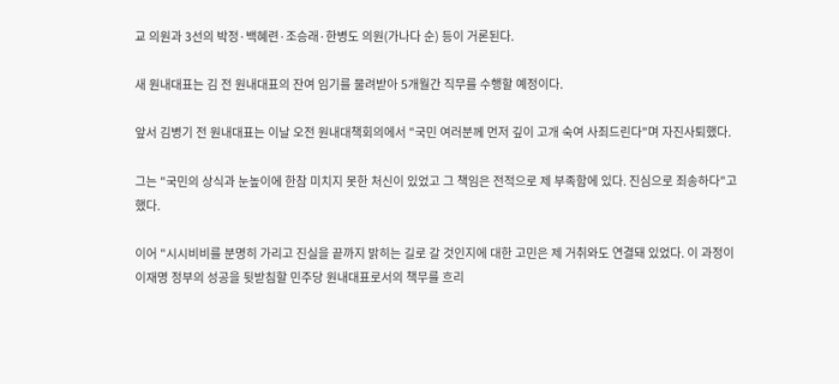교 의원과 3선의 박정·백혜련·조승래·한병도 의원(가나다 순) 등이 거론된다.

새 원내대표는 김 전 원내대표의 잔여 임기를 물려받아 5개월간 직무를 수행할 예정이다.

앞서 김병기 전 원내대표는 이날 오전 원내대책회의에서 "국민 여러분께 먼저 깊이 고개 숙여 사죄드린다"며 자진사퇴했다.

그는 "국민의 상식과 눈높이에 한참 미치지 못한 처신이 있었고 그 책임은 전적으로 제 부족함에 있다. 진심으로 죄송하다"고 했다.

이어 "시시비비를 분명히 가리고 진실을 끝까지 밝히는 길로 갈 것인지에 대한 고민은 제 거취와도 연결돼 있었다. 이 과정이 이재명 정부의 성공을 뒷받침할 민주당 원내대표로서의 책무를 흐리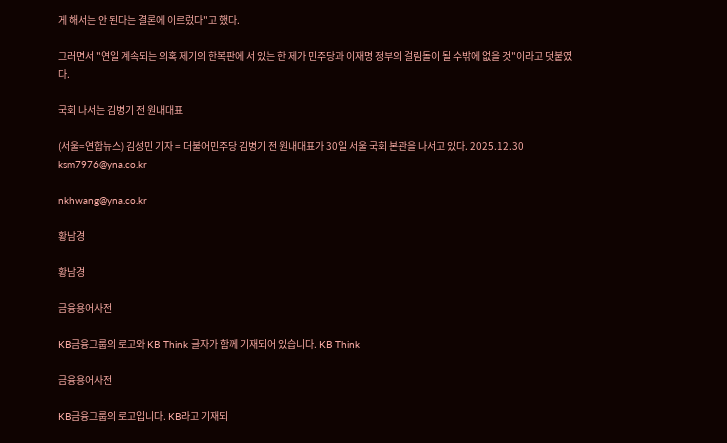게 해서는 안 된다는 결론에 이르렀다"고 했다.

그러면서 "연일 계속되는 의혹 제기의 한복판에 서 있는 한 제가 민주당과 이재명 정부의 걸림돌이 될 수밖에 없을 것"이라고 덧붙였다.

국회 나서는 김병기 전 원내대표

(서울=연합뉴스) 김성민 기자 = 더불어민주당 김병기 전 원내대표가 30일 서울 국회 본관을 나서고 있다. 2025.12.30 ksm7976@yna.co.kr

nkhwang@yna.co.kr

황남경

황남경

금융용어사전

KB금융그룹의 로고와 KB Think 글자가 함께 기재되어 있습니다. KB Think

금융용어사전

KB금융그룹의 로고입니다. KB라고 기재되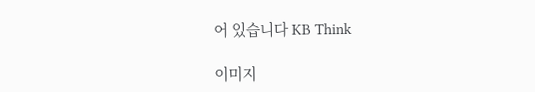어 있습니다 KB Think

이미지